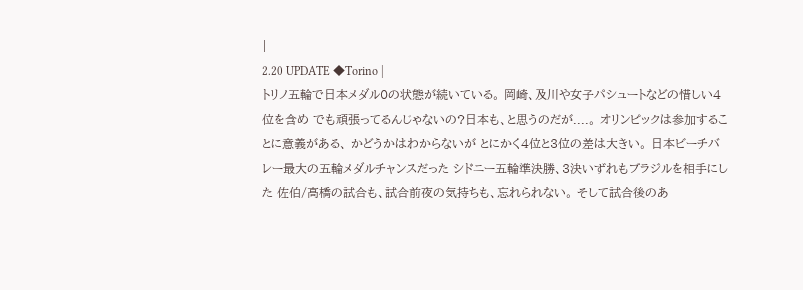|
2.20 UPDATE ◆Torino |
トリノ五輪で日本メダル0の状態が続いている。 岡崎、及川や女子パシュートなどの惜しい4位を含め でも頑張ってるんじゃないの?日本も、と思うのだが....。 オリンピックは参加することに意義がある、 かどうかはわからないが とにかく4位と3位の差は大きい。 日本ビーチバレー最大の五輪メダルチャンスだった シドニー五輪準決勝、3決いずれもブラジルを相手にした 佐伯/高橋の試合も、試合前夜の気持ちも、忘れられない。 そして試合後のあ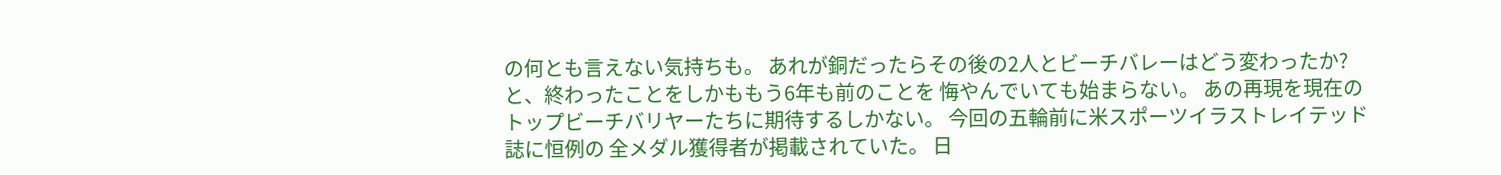の何とも言えない気持ちも。 あれが銅だったらその後の2人とビーチバレーはどう変わったか? と、終わったことをしかももう6年も前のことを 悔やんでいても始まらない。 あの再現を現在のトップビーチバリヤーたちに期待するしかない。 今回の五輪前に米スポーツイラストレイテッド誌に恒例の 全メダル獲得者が掲載されていた。 日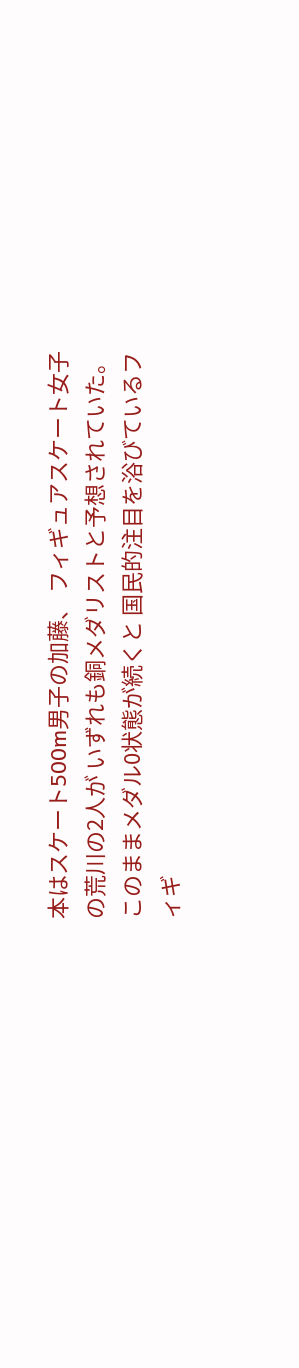本はスケート500m男子の加藤、 フィギュアスケート女子の荒川の2人が いずれも銅メダリストと予想されていた。 このままメダル0状態が続くと 国民的注目を浴びているフィギ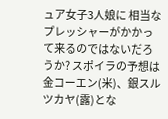ュア女子3人娘に 相当なプレッシャーがかかって来るのではないだろうか? スポイラの予想は金コーエン(米)、銀スルツカヤ(露)とな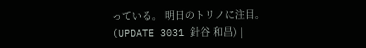っている。 明日のトリノに注目。 (UPDATE 3031 針谷 和昌) |